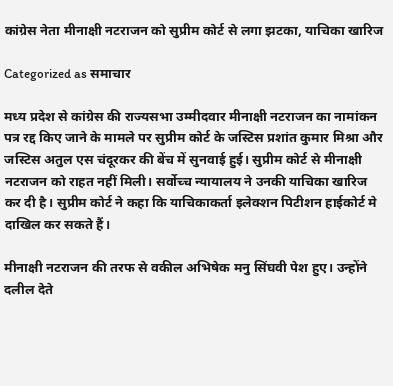कांग्रेस नेता मीनाक्षी नटराजन को सुप्रीम कोर्ट से लगा झटका, याचिका खारिज

Categorized as समाचार

मध्य प्रदेश से कांग्रेस की राज्यसभा उम्मीदवार मीनाक्षी नटराजन का नामांकन पत्र रद्द किए जाने के मामले पर सुप्रीम कोर्ट के जस्टिस प्रशांत कुमार मिश्रा और जस्टिस अतुल एस चंदूरकर की बेंच में सुनवाई हुई। सुप्रीम कोर्ट से मीनाक्षी नटराजन को राहत नहीं मिली। सर्वोच्च न्यायालय ने उनकी याचिका खारिज कर दी है। सुप्रीम कोर्ट ने कहा कि याचिकाकर्ता इलेक्शन पिटीशन हाईकोर्ट मे दाखिल कर सकते हैं।

मीनाक्षी नटराजन की तरफ से वकील अभिषेक मनु सिंघवी पेश हुए। उन्होंने दलील देते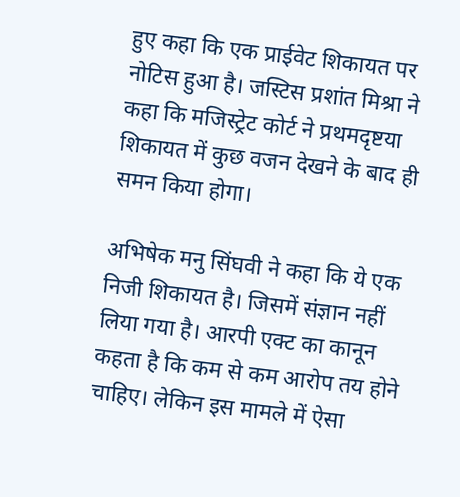हुए कहा कि एक प्राईवेट शिकायत पर नोटिस हुआ है। जस्टिस प्रशांत मिश्रा ने कहा कि मजिस्ट्रेट कोर्ट ने प्रथमदृष्टया शिकायत में कुछ वजन देखने के बाद ही समन किया होगा।

अभिषेक मनु सिंघवी ने कहा कि ये एक निजी शिकायत है। जिसमें संज्ञान नहीं लिया गया है। आरपी एक्ट का कानून कहता है कि कम से कम आरोप तय होने चाहिए। लेकिन इस मामले में ऐसा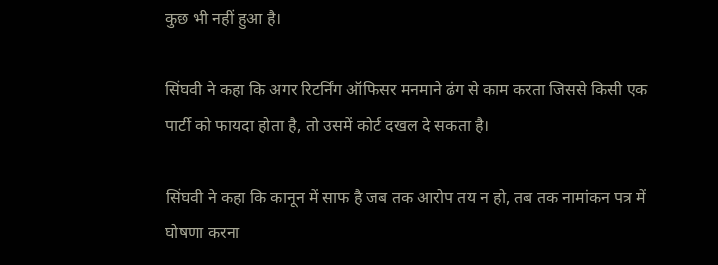कुछ भी नहीं हुआ है।

सिंघवी ने कहा कि अगर रिटर्निंग ऑफिसर मनमाने ढंग से काम करता जिससे किसी एक पार्टी को फायदा होता है, तो उसमें कोर्ट दखल दे सकता है।

सिंघवी ने कहा कि कानून में साफ है जब तक आरोप तय न हो, तब तक नामांकन पत्र में घोषणा करना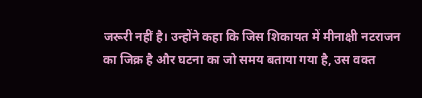जरूरी नहीं है। उन्होंने कहा कि जिस शिकायत में मीनाक्षी नटराजन का जिक्र है और घटना का जो समय बताया गया है, उस वक्त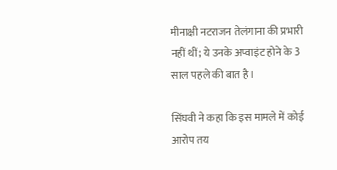मीनाक्षी नटराजन तेलंगाना की प्रभारी नहीं थीं; ये उनके अप्वाइंट होने के 3 साल पहले की बात है।

सिंघवी ने कहा कि इस मामले में कोई आरोप तय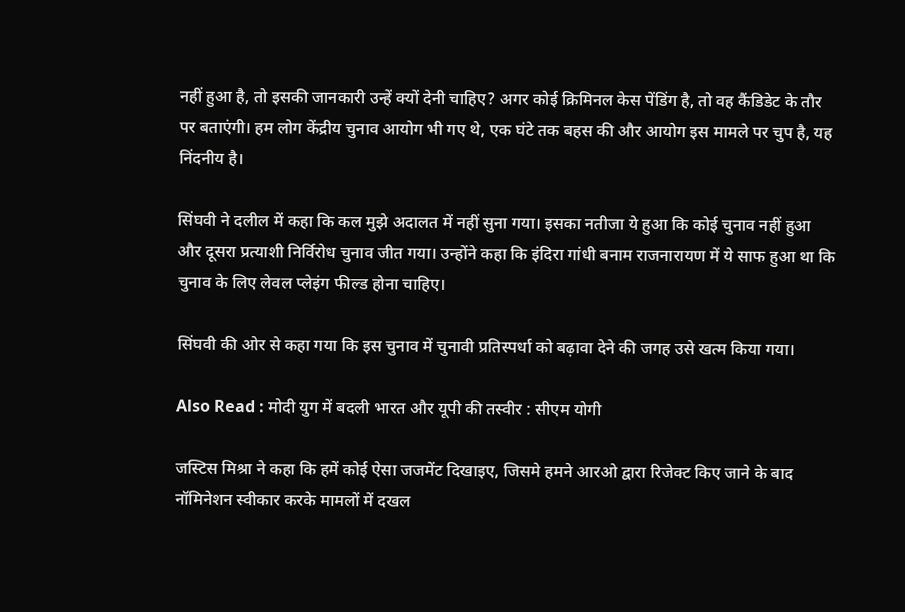नहीं हुआ है, तो इसकी जानकारी उन्हें क्यों देनी चाहिए? अगर कोई क्रिमिनल केस पेंडिंग है, तो वह कैंडिडेट के तौर पर बताएंगी। हम लोग केंद्रीय चुनाव आयोग भी गए थे, एक घंटे तक बहस की और आयोग इस मामले पर चुप है, यह निंदनीय है।

सिंघवी ने दलील में कहा कि कल मुझे अदालत में नहीं सुना गया। इसका नतीजा ये हुआ कि कोई चुनाव नहीं हुआ और दूसरा प्रत्याशी निर्विरोध चुनाव जीत गया। उन्होंने कहा कि इंदिरा गांधी बनाम राजनारायण में ये साफ हुआ था कि चुनाव के लिए लेवल प्लेइंग फील्ड होना चाहिए।

सिंघवी की ओर से कहा गया कि इस चुनाव में चुनावी प्रतिस्पर्धा को बढ़ावा देने की जगह उसे खत्म किया गया।

Also Read : मोदी युग में बदली भारत और यूपी की तस्वीर : सीएम योगी

जस्टिस मिश्रा ने कहा कि हमें कोई ऐसा जजमेंट दिखाइए, जिसमे हमने आरओ द्वारा रिजेक्ट किए जाने के बाद नॉमिनेशन स्वीकार करके मामलों में दखल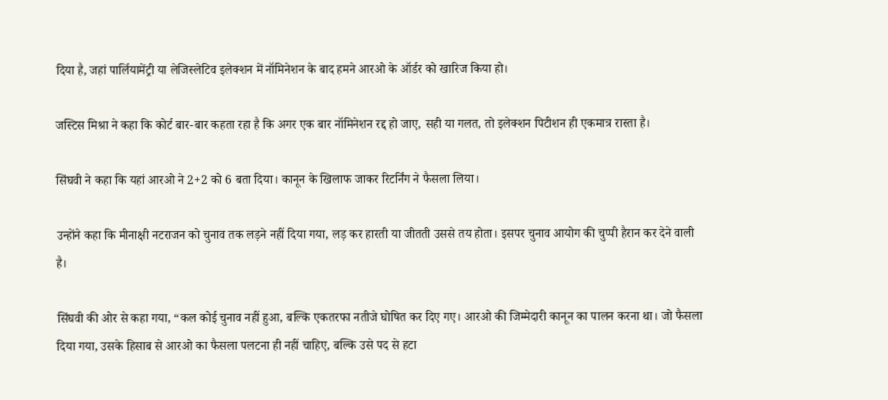दिया है, जहां पार्लियामेंट्री या लेजिस्लेटिव इलेक्शन में नॉमिनेशन के बाद हमने आरओ के ऑर्डर को खारिज किया हो।

जस्टिस मिश्रा ने कहा कि कोर्ट बार-बार कहता रहा है कि अगर एक बार नॉमिनेशन रद्द हो जाए, सही या गलत, तो इलेक्शन पिटीशन ही एकमात्र रास्ता है।

सिंघवी ने कहा कि यहां आरओ ने 2+2 को 6 बता दिया। कानून के खिलाफ जाकर रिटर्निंग ने फैसला लिया।

उन्होंने कहा कि मीनाक्षी नटराजन को चुनाव तक लड़ने नहीं दिया गया, लड़ कर हारती या जीतती उससे तय होता। इसपर चुनाव आयोग की चुप्पी हैरान कर देने वाली है।

सिंघवी की ओर से कहा गया, “कल कोई चुनाव नहीं हुआ, बल्कि एकतरफा नतीजे घोषित कर दिए गए। आरओ की जिम्मेदारी कानून का पालन करना था। जो फैसला दिया गया, उसके हिसाब से आरओ का फैसला पलटना ही नहीं चाहिए, बल्कि उसे पद से हटा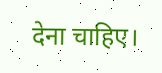देना चाहिए।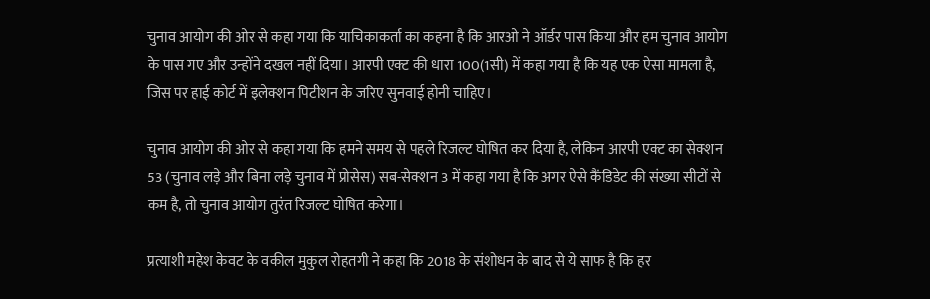चुनाव आयोग की ओर से कहा गया कि याचिकाकर्ता का कहना है कि आरओ ने ऑर्डर पास किया और हम चुनाव आयोग के पास गए और उन्होंने दखल नहीं दिया। आरपी एक्ट की धारा 100(1सी) में कहा गया है कि यह एक ऐसा मामला है, जिस पर हाई कोर्ट में इलेक्शन पिटीशन के जरिए सुनवाई होनी चाहिए।

चुनाव आयोग की ओर से कहा गया कि हमने समय से पहले रिजल्ट घोषित कर दिया है, लेकिन आरपी एक्ट का सेक्शन 53 (चुनाव लड़े और बिना लड़े चुनाव में प्रोसेस) सब-सेक्शन 3 में कहा गया है कि अगर ऐसे कैंडिडेट की संख्या सीटों से कम है, तो चुनाव आयोग तुरंत रिजल्ट घोषित करेगा।

प्रत्याशी महेश केवट के वकील मुकुल रोहतगी ने कहा कि 2018 के संशोधन के बाद से ये साफ है कि हर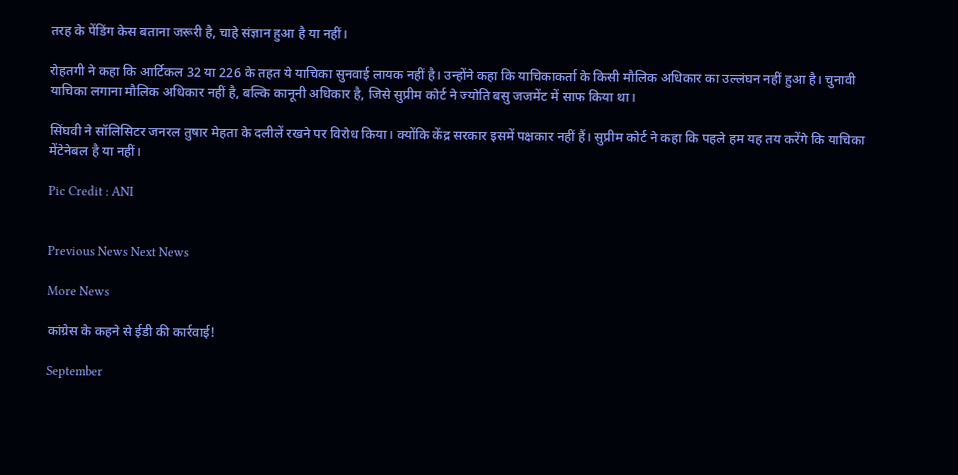तरह के पेंडिंग केस बताना जरूरी है, चाहे संज्ञान हुआ है या नहीं।

रोहतगी ने कहा कि आर्टिकल 32 या 226 के तहत ये याचिका सुनवाई लायक नहीं है। उन्होंने कहा कि याचिकाकर्ता के किसी मौलिक अधिकार का उल्लंघन नहीं हुआ है। चुनावी याचिका लगाना मौलिक अधिकार नहीं है, बल्कि कानूनी अधिकार है, जिसे सुप्रीम कोर्ट ने ज्योति बसु जजमेंट में साफ किया था।

सिंघवी ने सॉलिसिटर जनरल तुषार मेहता के दलीलें रखने पर विरोध किया। क्योंकि केंद्र सरकार इसमें पक्षकार नहीं हैं। सुप्रीम कोर्ट ने कहा कि पहले हम यह तय करेंगे कि याचिका मेंटेनेबल है या नहीं।

Pic Credit : ANI


Previous News Next News

More News

कांग्रेस के कहने से ईडी की कार्रवाई!

September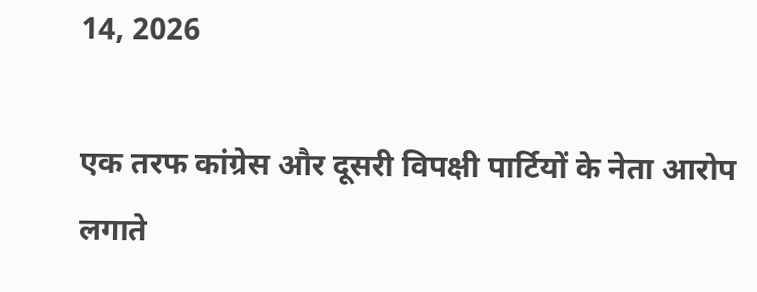14, 2026

एक तरफ कांग्रेस और दूसरी विपक्षी पार्टियों के नेता आरोप लगाते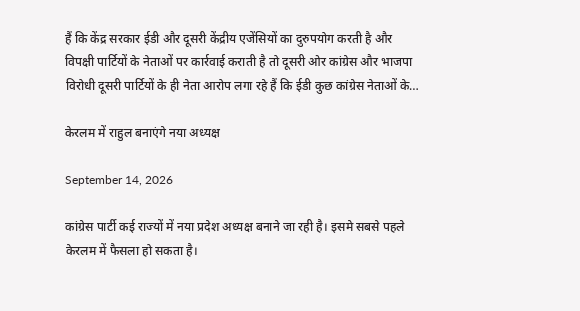हैं कि केंद्र सरकार ईडी और दूसरी केंद्रीय एजेंसियों का दुरुपयोग करती है और विपक्षी पार्टियों के नेताओं पर कार्रवाई कराती है तो दूसरी ओर कांग्रेस और भाजपा विरोधी दूसरी पार्टियों के ही नेता आरोप लगा रहे हैं कि ईडी कुछ कांग्रेस नेताओं के…

केरलम में राहुल बनाएंगे नया अध्यक्ष

September 14, 2026

कांग्रेस पार्टी कई राज्यों में नया प्रदेश अध्यक्ष बनाने जा रही है। इसमे सबसे पहले केरलम में फैसला हो सकता है।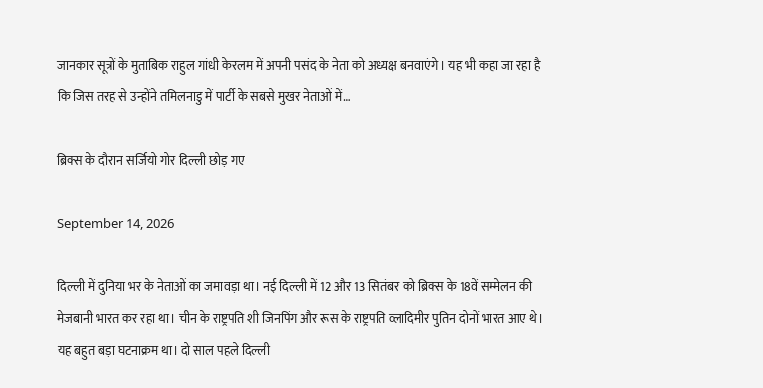जानकार सूत्रों के मुताबिक राहुल गांधी केरलम में अपनी पसंद के नेता को अध्यक्ष बनवाएंगे। यह भी कहा जा रहा है कि जिस तरह से उन्होंने तमिलनाडु में पार्टी के सबसे मुखर नेताओं में…

ब्रिक्स के दौरान सर्जियो गोर दिल्ली छोड़ गए

September 14, 2026

दिल्ली में दुनिया भर के नेताओं का जमावड़ा था। नई दिल्ली में 12 और 13 सितंबर को ब्रिक्स के 18वें सम्मेलन की मेजबानी भारत कर रहा था। चीन के राष्ट्रपति शी जिनपिंग और रूस के राष्ट्रपति व्लादिमीर पुतिन दोनों भारत आए थे। यह बहुत बड़ा घटनाक्रम था। दो साल पहले दिल्ली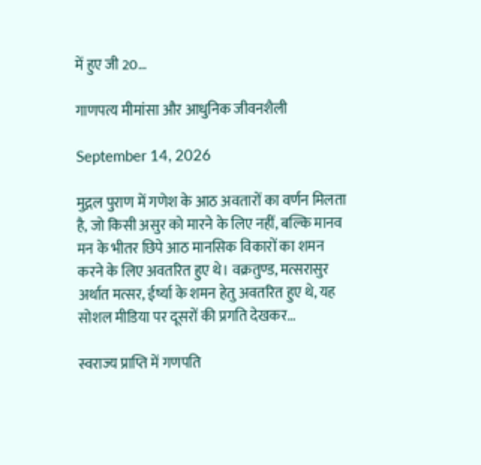में हुए जी 20…

गाणपत्य मीमांसा और आधुनिक जीवनशैली

September 14, 2026

मुद्गल पुराण में गणेश के आठ अवतारों का वर्णन मिलता है, जो किसी असुर को मारने के लिए नहीं, बल्कि मानव मन के भीतर छिपे आठ मानसिक विकारों का शमन करने के लिए अवतरित हुए थे। वक्रतुण्ड, मत्सरासुर अर्थात मत्सर, ईर्ष्या के शमन हेतु अवतरित हुए थे, यह सोशल मीडिया पर दूसरों की प्रगति देखकर…

स्वराज्य प्राप्ति में गणपति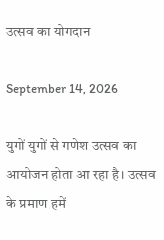उत्सव का योगदान

September 14, 2026

युगों युगों से गणेश उत्सव का आयोजन होता आ रहा है। उत्सव के प्रमाण हमें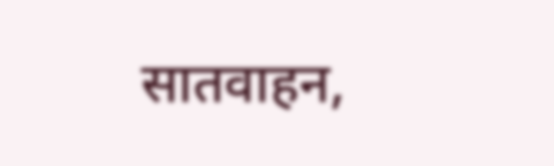सातवाहन,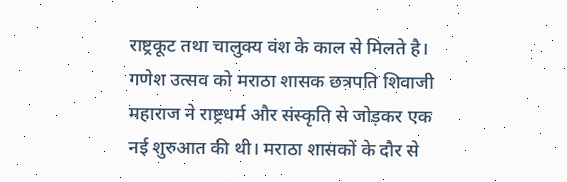राष्ट्रकूट तथा चालुक्य वंश के काल से मिलते है। गणेश उत्सव को मराठा शासक छत्रपति शिवाजी महाराज ने राष्ट्रधर्म और संस्कृति से जोड़कर एक नई शुरुआत की थी। मराठा शासकों के दौर से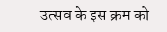उत्सव के इस क्रम को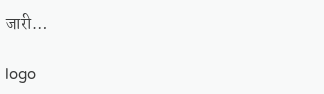जारी…

logo